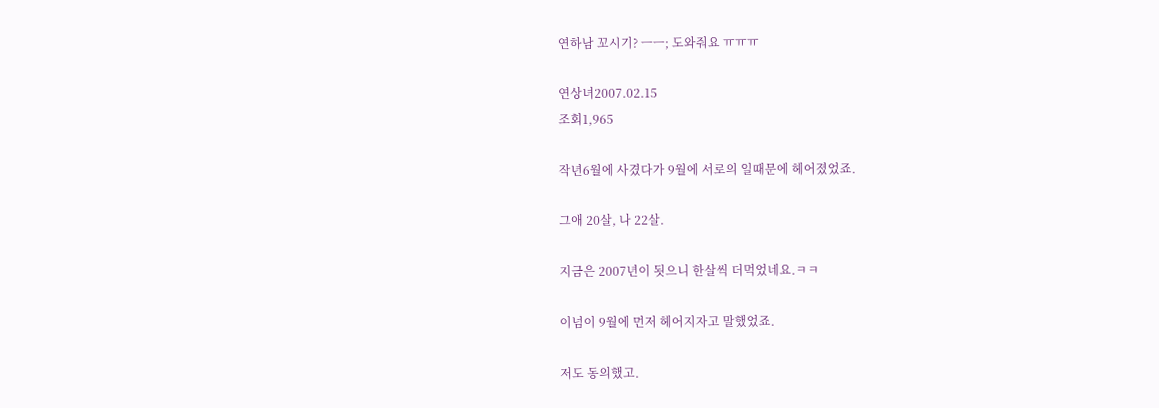연하남 꼬시기? ㅡㅡ; 도와줘요 ㅠㅠㅠ

연상녀2007.02.15
조회1,965

작년6월에 사겼다가 9월에 서로의 일때문에 헤어졌었죠.

그애 20살, 나 22살.

지금은 2007년이 됫으니 한살씩 더먹었네요.ㅋㅋ

이넘이 9월에 먼저 헤어지자고 말했었죠.

저도 동의했고.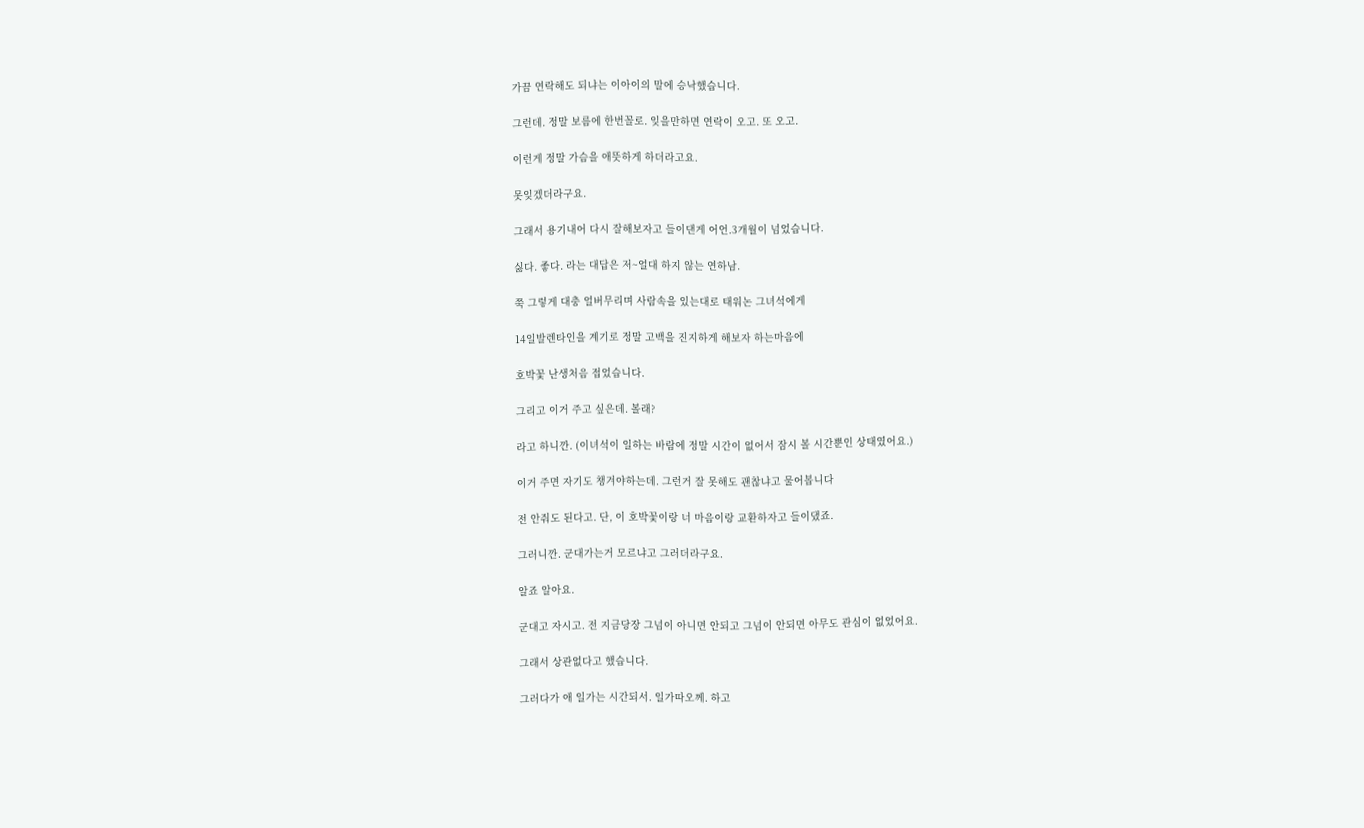가끔 연락해도 되냐는 이아이의 말에 승낙했습니다.

그런데. 정말 보름에 한번꼴로. 잊을만하면 연락이 오고. 또 오고.

이런게 정말 가슴을 애뜻하게 하더라고요.

못잊겠더라구요.

그래서 용기내어 다시 잘해보자고 들이댄게 어언.3개월이 넘었습니다.

싫다. 좋다. 라는 대답은 저~얼대 하지 않는 연하남.

쭉 그렇게 대충 얼버무리며 사람속을 있는대로 태워논 그녀석에게

14일발렌타인을 계기로 정말 고백을 진지하게 해보자 하는마음에

호박꽃 난생처음 접었습니다.

그리고 이거 주고 싶은데. 볼래?

라고 하니깐. (이녀석이 일하는 바람에 정말 시간이 없어서 잠시 볼 시간뿐인 상태였어요.)

이거 주면 자기도 챙겨야하는데. 그런거 잘 못해도 괜찮냐고 물어봅니다

전 안줘도 된다고. 단, 이 호박꽃이랑 너 마음이랑 교환하자고 들이댔죠.

그러니깐. 군대가는거 모르냐고 그러더라구요.

알죠 알아요.

군대고 자시고. 전 지금당장 그넘이 아니면 안되고 그넘이 안되면 아무도 관심이 없었어요.

그래서 상관없다고 했습니다.

그러다가 애 일가는 시간되서. 일가따오께. 하고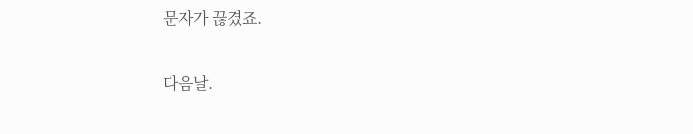문자가 끊겼죠.

다음날.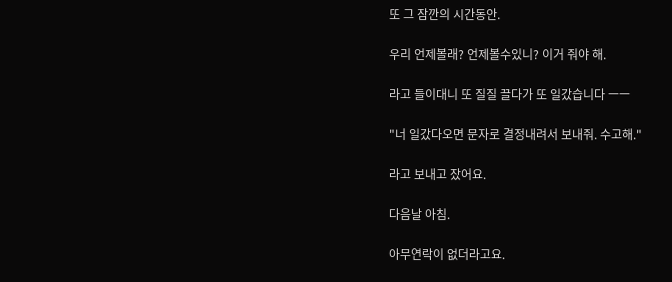또 그 잠깐의 시간동안.

우리 언제볼래? 언제볼수있니? 이거 줘야 해.

라고 들이대니 또 질질 끌다가 또 일갔습니다 ㅡㅡ

"너 일갔다오면 문자로 결정내려서 보내줘. 수고해."

라고 보내고 잤어요.

다음날 아침.

아무연락이 없더라고요.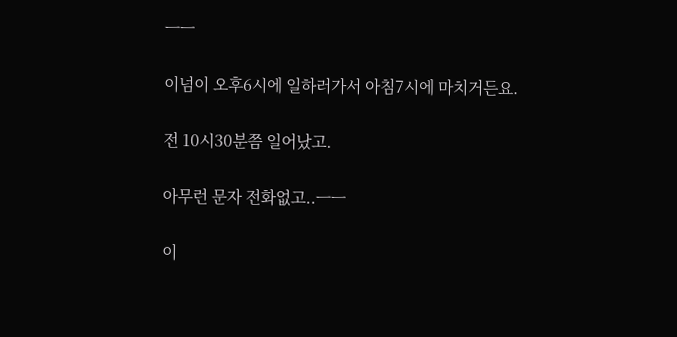ㅡㅡ

이넘이 오후6시에 일하러가서 아침7시에 마치거든요.

전 10시30분쯤 일어났고.

아무런 문자 전화없고..ㅡㅡ

이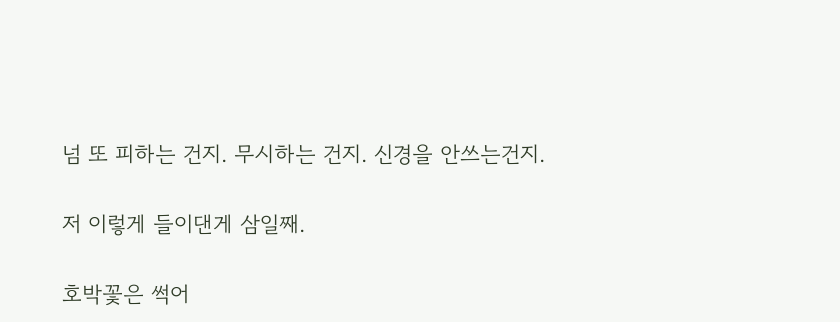넘 또 피하는 건지. 무시하는 건지. 신경을 안쓰는건지.

저 이렇게 들이댄게 삼일째.

호박꽃은 썩어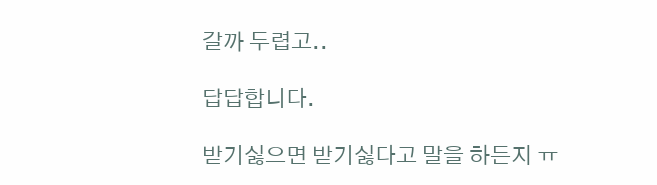갈까 두렵고..

답답합니다.

받기싫으면 받기싫다고 말을 하든지 ㅠ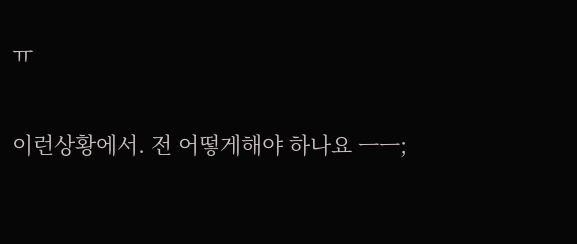ㅠ

이런상황에서. 전 어떻게해야 하나요 ㅡㅡ;